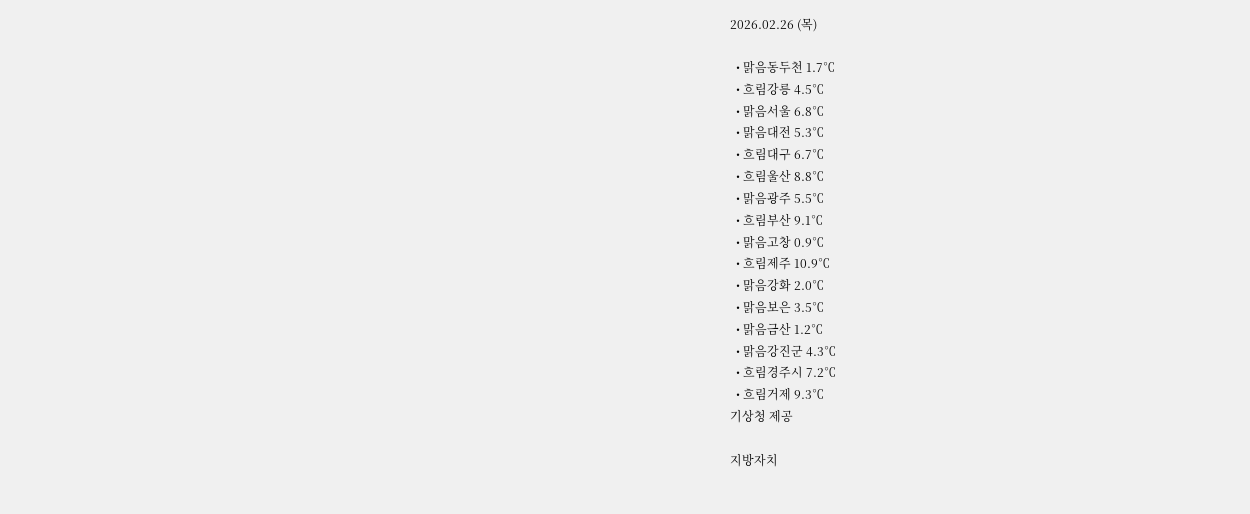2026.02.26 (목)

  • 맑음동두천 1.7℃
  • 흐림강릉 4.5℃
  • 맑음서울 6.8℃
  • 맑음대전 5.3℃
  • 흐림대구 6.7℃
  • 흐림울산 8.8℃
  • 맑음광주 5.5℃
  • 흐림부산 9.1℃
  • 맑음고창 0.9℃
  • 흐림제주 10.9℃
  • 맑음강화 2.0℃
  • 맑음보은 3.5℃
  • 맑음금산 1.2℃
  • 맑음강진군 4.3℃
  • 흐림경주시 7.2℃
  • 흐림거제 9.3℃
기상청 제공

지방자치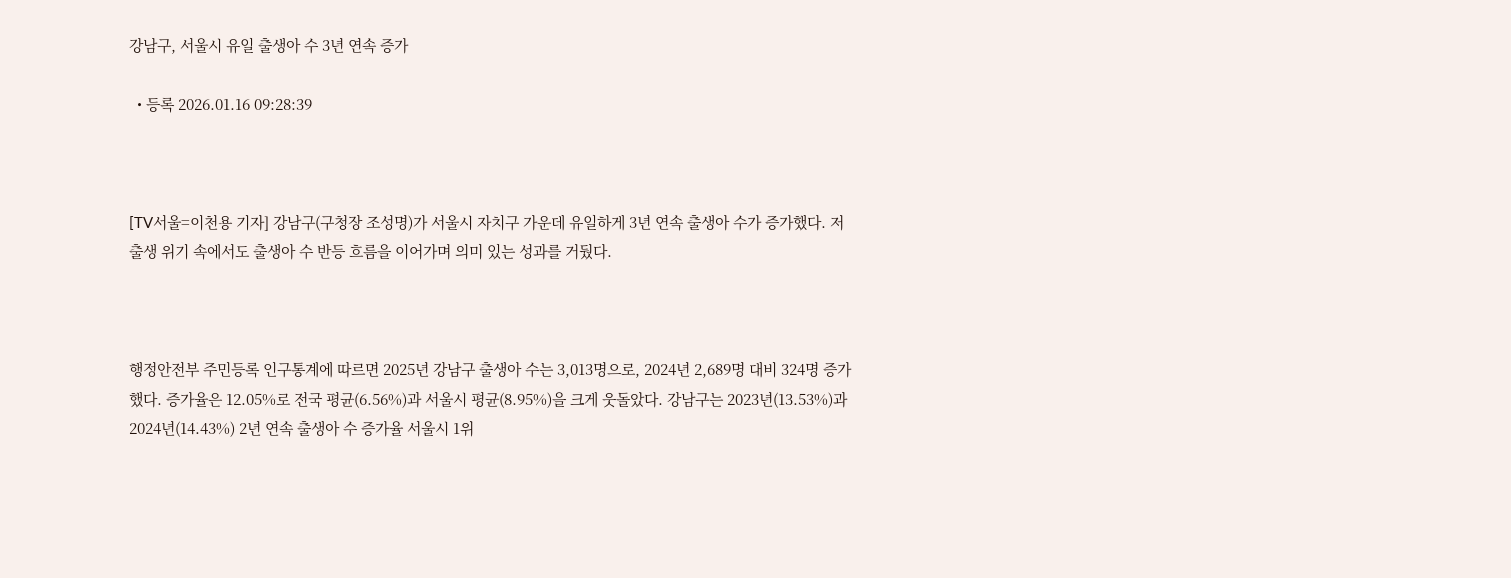강남구, 서울시 유일 출생아 수 3년 연속 증가

  • 등록 2026.01.16 09:28:39



[TV서울=이천용 기자] 강남구(구청장 조성명)가 서울시 자치구 가운데 유일하게 3년 연속 출생아 수가 증가했다. 저출생 위기 속에서도 출생아 수 반등 흐름을 이어가며 의미 있는 성과를 거뒀다.



행정안전부 주민등록 인구통계에 따르면 2025년 강남구 출생아 수는 3,013명으로, 2024년 2,689명 대비 324명 증가했다. 증가율은 12.05%로 전국 평균(6.56%)과 서울시 평균(8.95%)을 크게 웃돌았다. 강남구는 2023년(13.53%)과 2024년(14.43%) 2년 연속 출생아 수 증가율 서울시 1위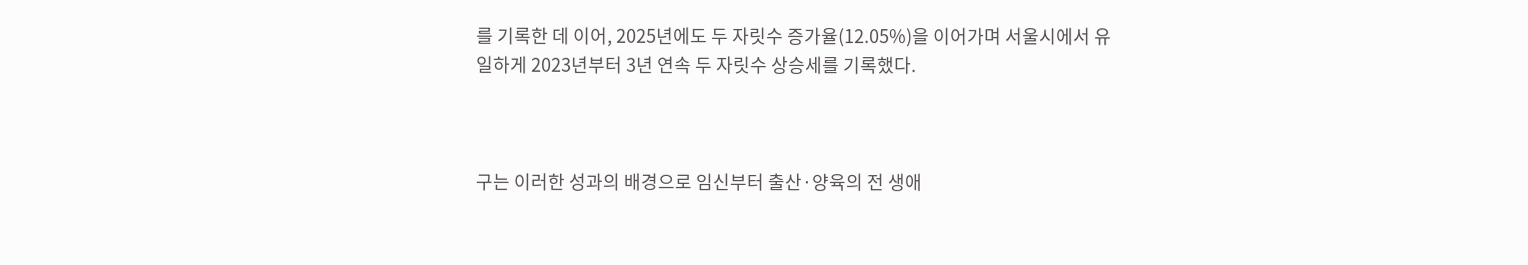를 기록한 데 이어, 2025년에도 두 자릿수 증가율(12.05%)을 이어가며 서울시에서 유일하게 2023년부터 3년 연속 두 자릿수 상승세를 기록했다.



구는 이러한 성과의 배경으로 임신부터 출산·양육의 전 생애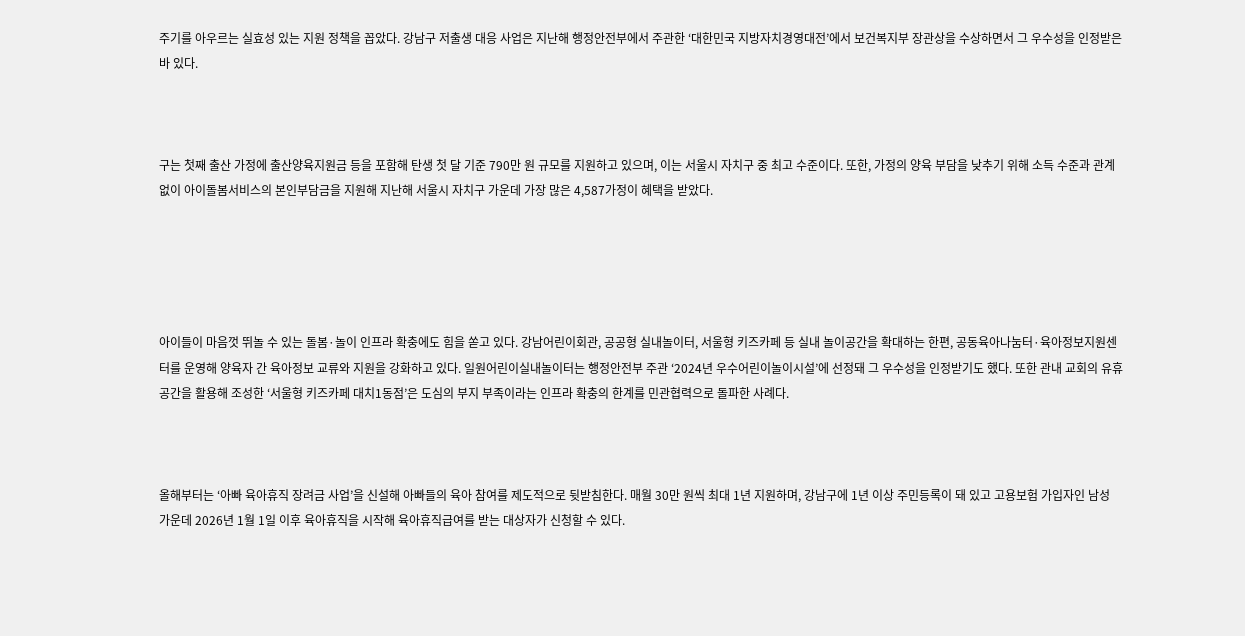주기를 아우르는 실효성 있는 지원 정책을 꼽았다. 강남구 저출생 대응 사업은 지난해 행정안전부에서 주관한 ‘대한민국 지방자치경영대전’에서 보건복지부 장관상을 수상하면서 그 우수성을 인정받은 바 있다.



구는 첫째 출산 가정에 출산양육지원금 등을 포함해 탄생 첫 달 기준 790만 원 규모를 지원하고 있으며, 이는 서울시 자치구 중 최고 수준이다. 또한, 가정의 양육 부담을 낮추기 위해 소득 수준과 관계없이 아이돌봄서비스의 본인부담금을 지원해 지난해 서울시 자치구 가운데 가장 많은 4,587가정이 혜택을 받았다.





아이들이 마음껏 뛰놀 수 있는 돌봄·놀이 인프라 확충에도 힘을 쏟고 있다. 강남어린이회관, 공공형 실내놀이터, 서울형 키즈카페 등 실내 놀이공간을 확대하는 한편, 공동육아나눔터·육아정보지원센터를 운영해 양육자 간 육아정보 교류와 지원을 강화하고 있다. 일원어린이실내놀이터는 행정안전부 주관 ‘2024년 우수어린이놀이시설’에 선정돼 그 우수성을 인정받기도 했다. 또한 관내 교회의 유휴 공간을 활용해 조성한 ‘서울형 키즈카페 대치1동점’은 도심의 부지 부족이라는 인프라 확충의 한계를 민관협력으로 돌파한 사례다.



올해부터는 ‘아빠 육아휴직 장려금 사업’을 신설해 아빠들의 육아 참여를 제도적으로 뒷받침한다. 매월 30만 원씩 최대 1년 지원하며, 강남구에 1년 이상 주민등록이 돼 있고 고용보험 가입자인 남성 가운데 2026년 1월 1일 이후 육아휴직을 시작해 육아휴직급여를 받는 대상자가 신청할 수 있다.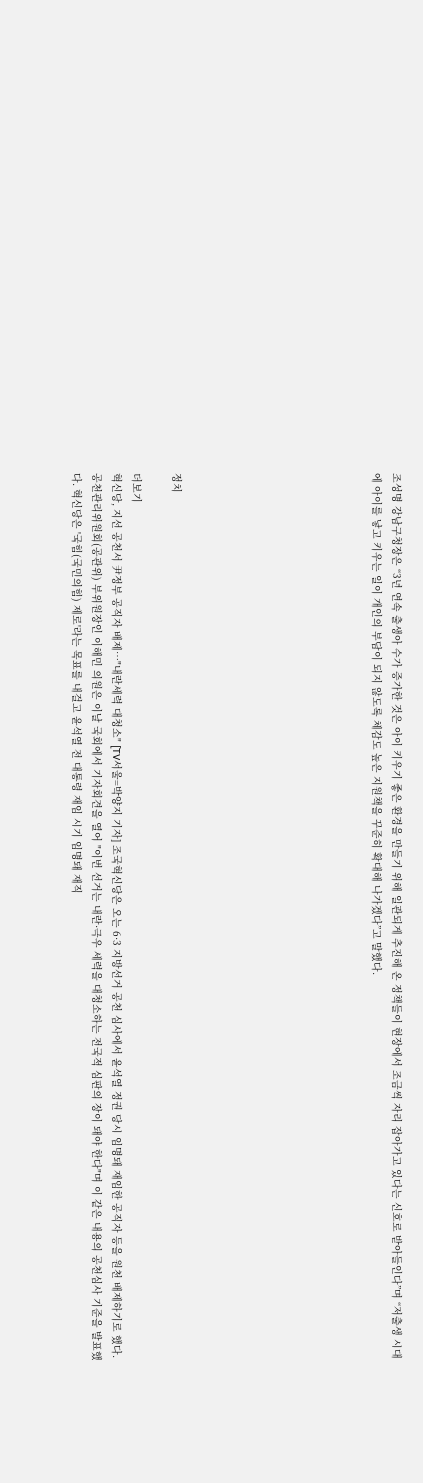조성명 강남구청장은 “3년 연속 출생아 수가 증가한 것은 아이 키우기 좋은 환경을 만들기 위해 일관되게 추진해 온 정책들이 현장에서 조금씩 자리 잡아가고 있다는 신호로 받아들인다”며 “저출생 시대에 아이를 낳고 키우는 일이 개인의 부담이 되지 않도록 체감도 높은 지원책을 꾸준히 확대해 나가겠다”고 말했다.









정치

더보기
혁신당, 지선 공천서 尹정부 공직자 배제…"내란세력 대청소" [TV서울=박양지 기자] 조국혁신당은 오는 6·3 지방선거 공천 심사에서 윤석열 정권 당시 임명돼 재임한 공직자 등을 원천 배제하기로 했다. 공천관리위원회(공관위) 부위원장인 이해민 의원은 이날 국회에서 기자회견을 열어 "이번 선거는 내란·극우 세력을 대청소하는 전국적 심판의 장이 돼야 한다"며 이 같은 내용의 공천심사 기준을 발표했다. 혁신당은 '국힘(국민의힘) 제로'라는 목표를 내걸고 윤석열 전 대통령 재임 시기 임명돼 재직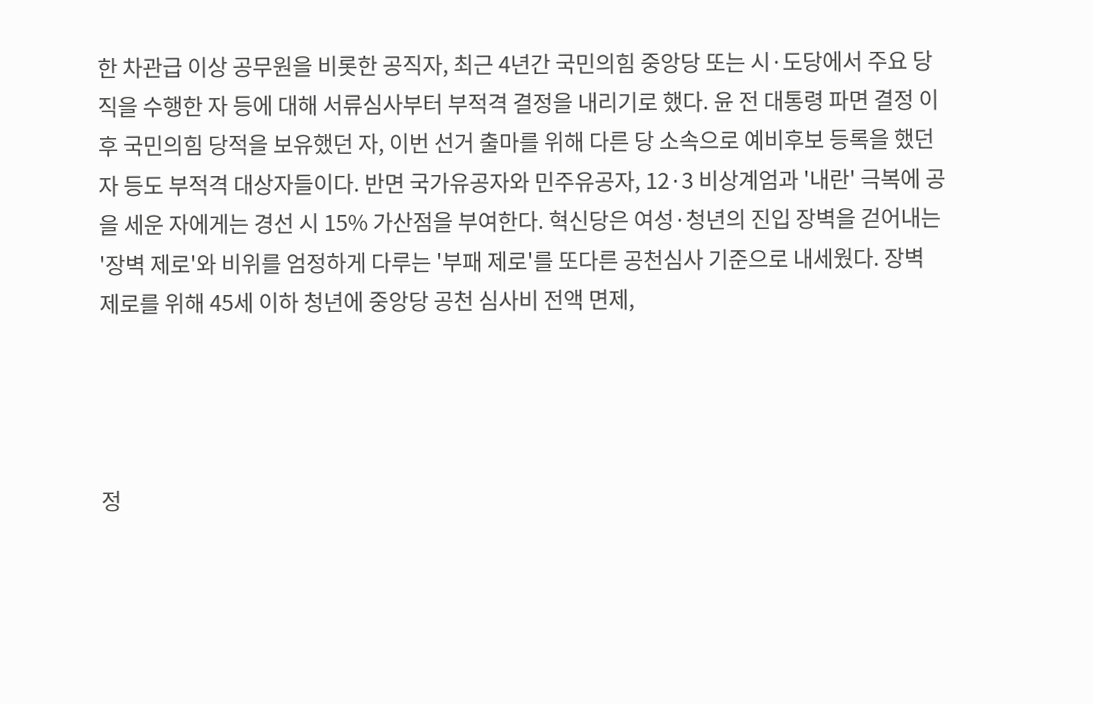한 차관급 이상 공무원을 비롯한 공직자, 최근 4년간 국민의힘 중앙당 또는 시·도당에서 주요 당직을 수행한 자 등에 대해 서류심사부터 부적격 결정을 내리기로 했다. 윤 전 대통령 파면 결정 이후 국민의힘 당적을 보유했던 자, 이번 선거 출마를 위해 다른 당 소속으로 예비후보 등록을 했던 자 등도 부적격 대상자들이다. 반면 국가유공자와 민주유공자, 12·3 비상계엄과 '내란' 극복에 공을 세운 자에게는 경선 시 15% 가산점을 부여한다. 혁신당은 여성·청년의 진입 장벽을 걷어내는 '장벽 제로'와 비위를 엄정하게 다루는 '부패 제로'를 또다른 공천심사 기준으로 내세웠다. 장벽 제로를 위해 45세 이하 청년에 중앙당 공천 심사비 전액 면제,




정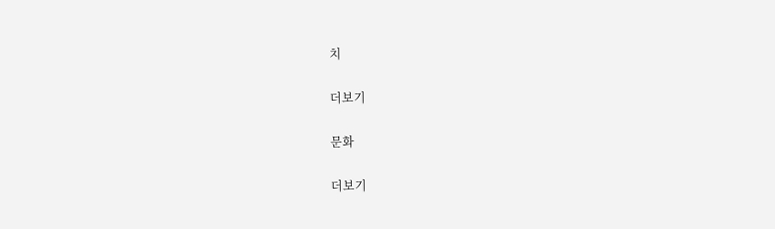치

더보기

문화

더보기